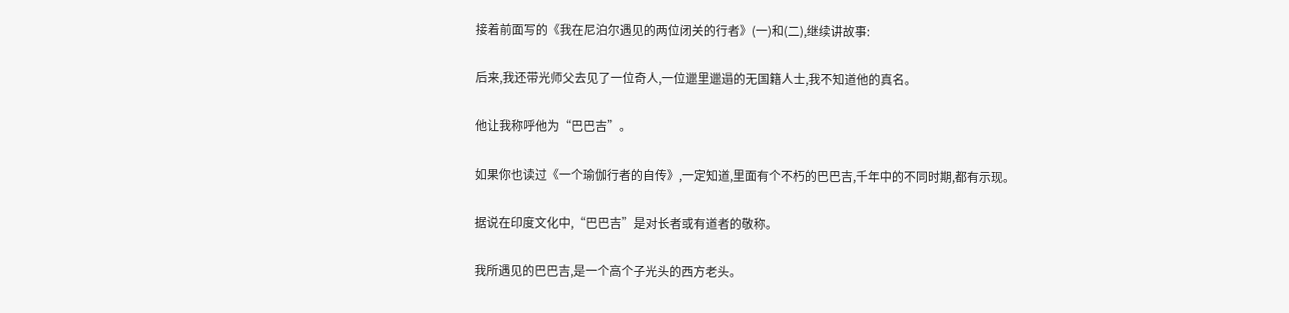接着前面写的《我在尼泊尔遇见的两位闭关的行者》(一)和(二),继续讲故事:

后来,我还带光师父去见了一位奇人,一位邋里邋遢的无国籍人士,我不知道他的真名。

他让我称呼他为“巴巴吉”。

如果你也读过《一个瑜伽行者的自传》,一定知道,里面有个不朽的巴巴吉,千年中的不同时期,都有示现。

据说在印度文化中,“巴巴吉”是对长者或有道者的敬称。

我所遇见的巴巴吉,是一个高个子光头的西方老头。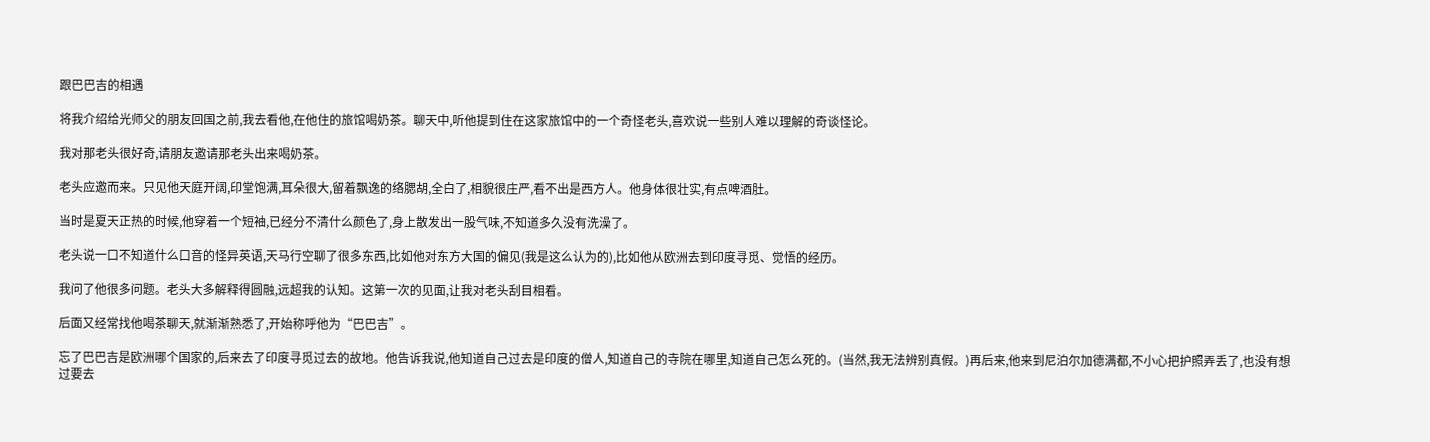跟巴巴吉的相遇

将我介绍给光师父的朋友回国之前,我去看他,在他住的旅馆喝奶茶。聊天中,听他提到住在这家旅馆中的一个奇怪老头,喜欢说一些别人难以理解的奇谈怪论。

我对那老头很好奇,请朋友邀请那老头出来喝奶茶。

老头应邀而来。只见他天庭开阔,印堂饱满,耳朵很大,留着飘逸的络腮胡,全白了,相貌很庄严,看不出是西方人。他身体很壮实,有点啤酒肚。

当时是夏天正热的时候,他穿着一个短袖,已经分不清什么颜色了,身上散发出一股气味,不知道多久没有洗澡了。

老头说一口不知道什么口音的怪异英语,天马行空聊了很多东西,比如他对东方大国的偏见(我是这么认为的),比如他从欧洲去到印度寻觅、觉悟的经历。

我问了他很多问题。老头大多解释得圆融,远超我的认知。这第一次的见面,让我对老头刮目相看。

后面又经常找他喝茶聊天,就渐渐熟悉了,开始称呼他为“巴巴吉”。

忘了巴巴吉是欧洲哪个国家的,后来去了印度寻觅过去的故地。他告诉我说,他知道自己过去是印度的僧人,知道自己的寺院在哪里,知道自己怎么死的。(当然,我无法辨别真假。)再后来,他来到尼泊尔加德满都,不小心把护照弄丢了,也没有想过要去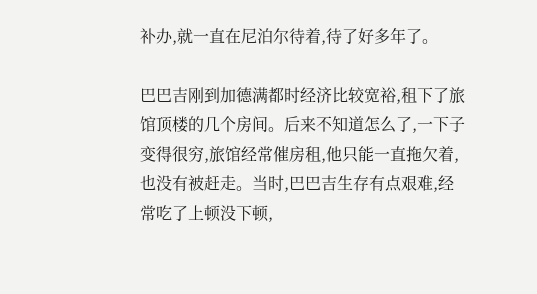补办,就一直在尼泊尔待着,待了好多年了。

巴巴吉刚到加德满都时经济比较宽裕,租下了旅馆顶楼的几个房间。后来不知道怎么了,一下子变得很穷,旅馆经常催房租,他只能一直拖欠着,也没有被赶走。当时,巴巴吉生存有点艰难,经常吃了上顿没下顿,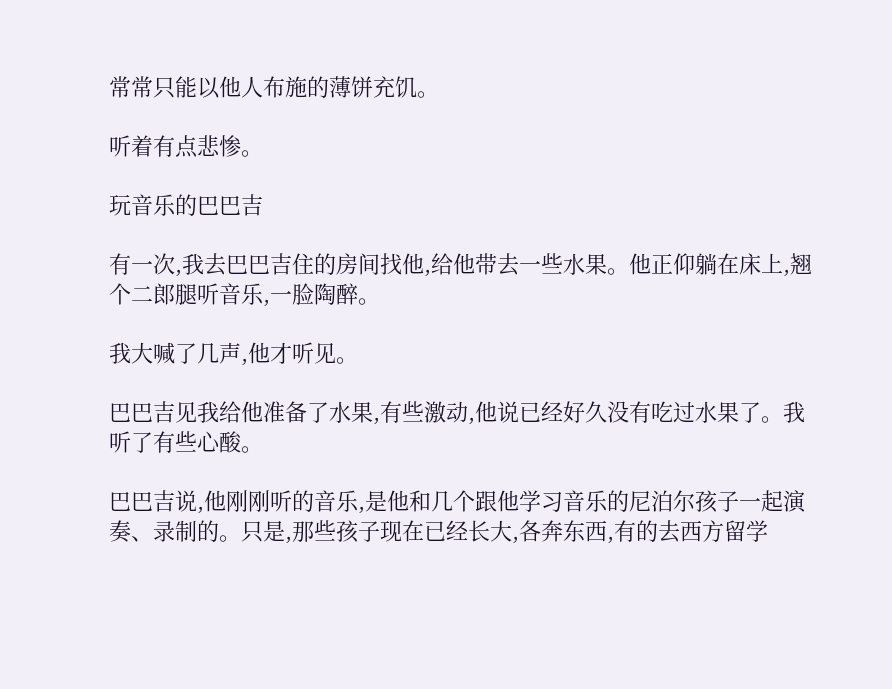常常只能以他人布施的薄饼充饥。

听着有点悲惨。

玩音乐的巴巴吉

有一次,我去巴巴吉住的房间找他,给他带去一些水果。他正仰躺在床上,翘个二郎腿听音乐,一脸陶醉。

我大喊了几声,他才听见。

巴巴吉见我给他准备了水果,有些激动,他说已经好久没有吃过水果了。我听了有些心酸。

巴巴吉说,他刚刚听的音乐,是他和几个跟他学习音乐的尼泊尔孩子一起演奏、录制的。只是,那些孩子现在已经长大,各奔东西,有的去西方留学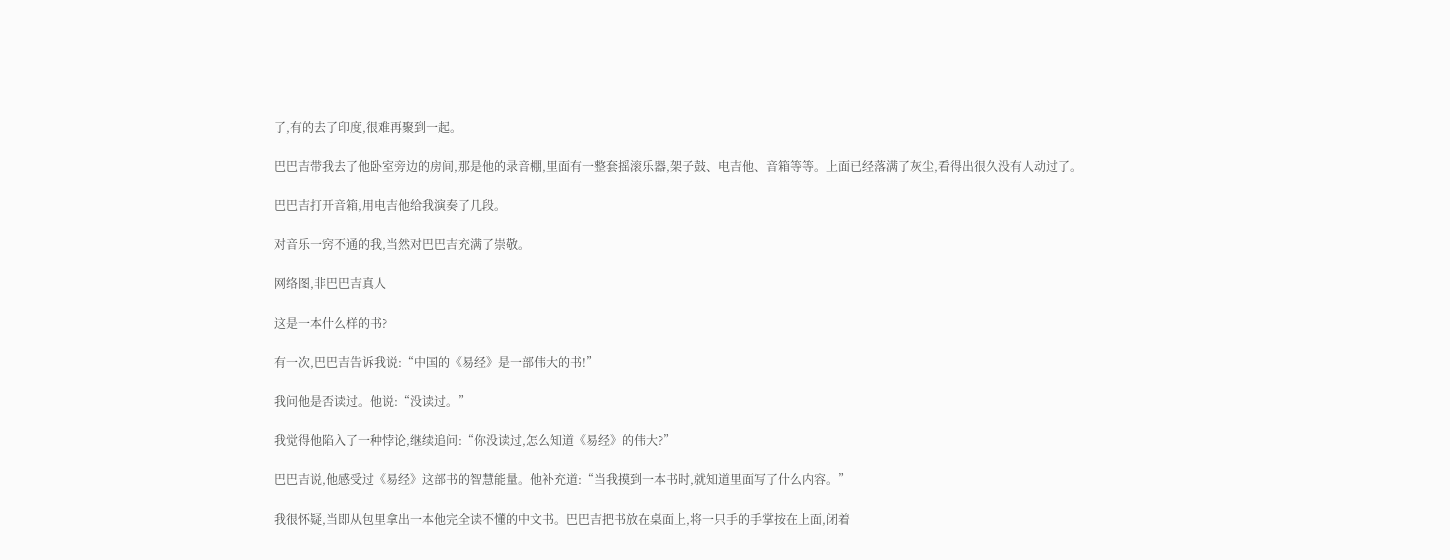了,有的去了印度,很难再聚到一起。

巴巴吉带我去了他卧室旁边的房间,那是他的录音棚,里面有一整套摇滚乐器,架子鼓、电吉他、音箱等等。上面已经落满了灰尘,看得出很久没有人动过了。

巴巴吉打开音箱,用电吉他给我演奏了几段。

对音乐一窍不通的我,当然对巴巴吉充满了崇敬。

网络图,非巴巴吉真人

这是一本什么样的书?

有一次,巴巴吉告诉我说:“中国的《易经》是一部伟大的书!”

我问他是否读过。他说:“没读过。”

我觉得他陷入了一种悖论,继续追问:“你没读过,怎么知道《易经》的伟大?”

巴巴吉说,他感受过《易经》这部书的智慧能量。他补充道:“当我摸到一本书时,就知道里面写了什么内容。”

我很怀疑,当即从包里拿出一本他完全读不懂的中文书。巴巴吉把书放在桌面上,将一只手的手掌按在上面,闭着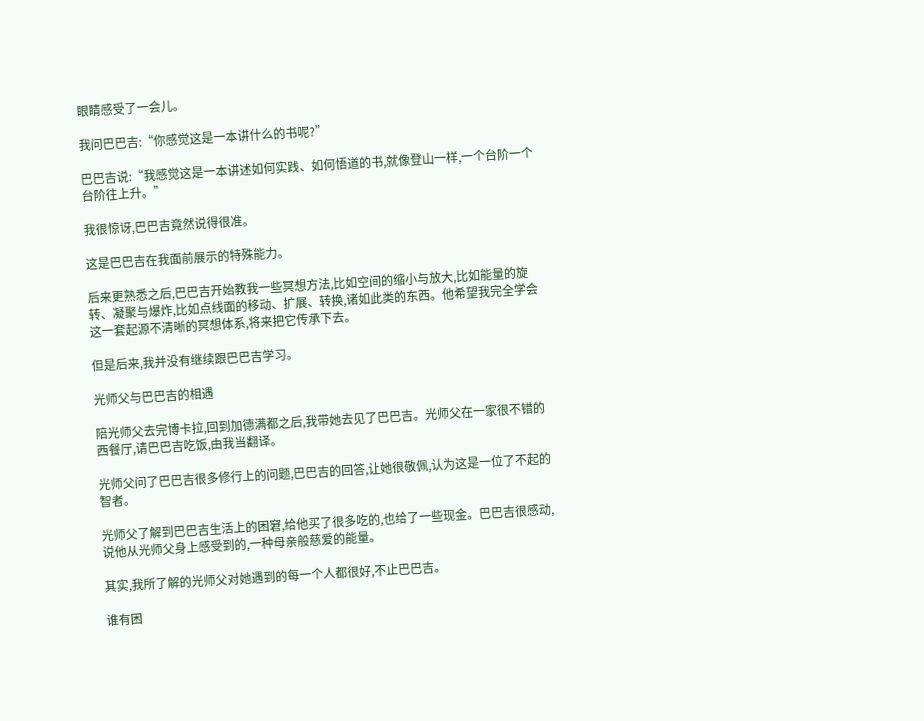眼睛感受了一会儿。

我问巴巴吉:“你感觉这是一本讲什么的书呢?”

巴巴吉说:“我感觉这是一本讲述如何实践、如何悟道的书,就像登山一样,一个台阶一个台阶往上升。”

我很惊讶,巴巴吉竟然说得很准。

这是巴巴吉在我面前展示的特殊能力。

后来更熟悉之后,巴巴吉开始教我一些冥想方法,比如空间的缩小与放大,比如能量的旋转、凝聚与爆炸,比如点线面的移动、扩展、转换,诸如此类的东西。他希望我完全学会这一套起源不清晰的冥想体系,将来把它传承下去。

但是后来,我并没有继续跟巴巴吉学习。

光师父与巴巴吉的相遇

陪光师父去完博卡拉,回到加德满都之后,我带她去见了巴巴吉。光师父在一家很不错的西餐厅,请巴巴吉吃饭,由我当翻译。

光师父问了巴巴吉很多修行上的问题,巴巴吉的回答,让她很敬佩,认为这是一位了不起的智者。

光师父了解到巴巴吉生活上的困窘,给他买了很多吃的,也给了一些现金。巴巴吉很感动,说他从光师父身上感受到的,一种母亲般慈爱的能量。

其实,我所了解的光师父对她遇到的每一个人都很好,不止巴巴吉。

谁有困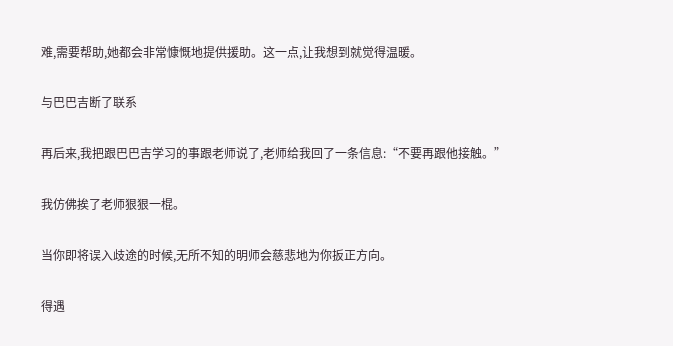难,需要帮助,她都会非常慷慨地提供援助。这一点,让我想到就觉得温暖。

与巴巴吉断了联系

再后来,我把跟巴巴吉学习的事跟老师说了,老师给我回了一条信息:“不要再跟他接触。”

我仿佛挨了老师狠狠一棍。

当你即将误入歧途的时候,无所不知的明师会慈悲地为你扳正方向。

得遇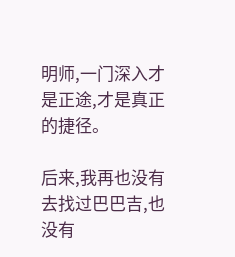明师,一门深入才是正途,才是真正的捷径。

后来,我再也没有去找过巴巴吉,也没有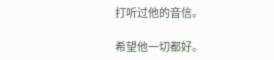打听过他的音信。

希望他一切都好。